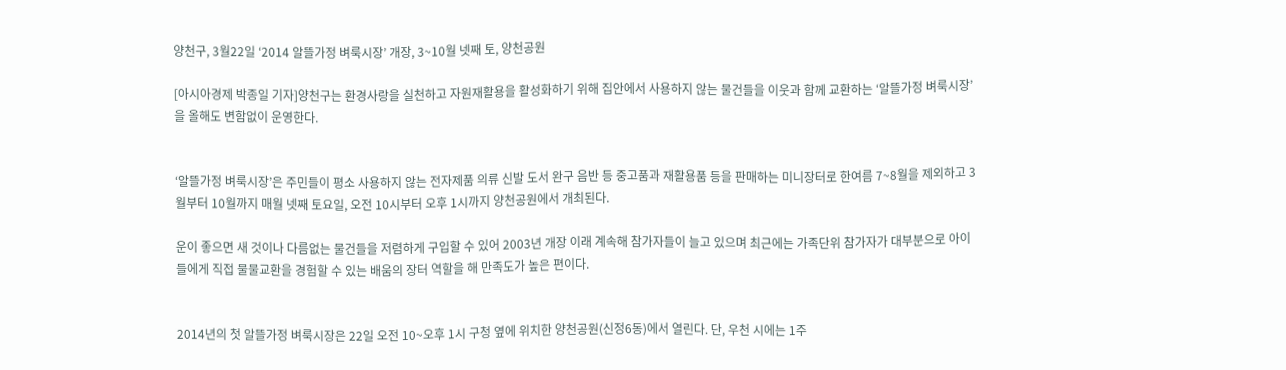양천구, 3월22일 ‘2014 알뜰가정 벼룩시장’ 개장, 3~10월 넷째 토, 양천공원

[아시아경제 박종일 기자]양천구는 환경사랑을 실천하고 자원재활용을 활성화하기 위해 집안에서 사용하지 않는 물건들을 이웃과 함께 교환하는 ‘알뜰가정 벼룩시장’을 올해도 변함없이 운영한다.


‘알뜰가정 벼룩시장’은 주민들이 평소 사용하지 않는 전자제품 의류 신발 도서 완구 음반 등 중고품과 재활용품 등을 판매하는 미니장터로 한여름 7~8월을 제외하고 3월부터 10월까지 매월 넷째 토요일, 오전 10시부터 오후 1시까지 양천공원에서 개최된다.

운이 좋으면 새 것이나 다름없는 물건들을 저렴하게 구입할 수 있어 2003년 개장 이래 계속해 참가자들이 늘고 있으며 최근에는 가족단위 참가자가 대부분으로 아이들에게 직접 물물교환을 경험할 수 있는 배움의 장터 역할을 해 만족도가 높은 편이다.


2014년의 첫 알뜰가정 벼룩시장은 22일 오전 10~오후 1시 구청 옆에 위치한 양천공원(신정6동)에서 열린다. 단, 우천 시에는 1주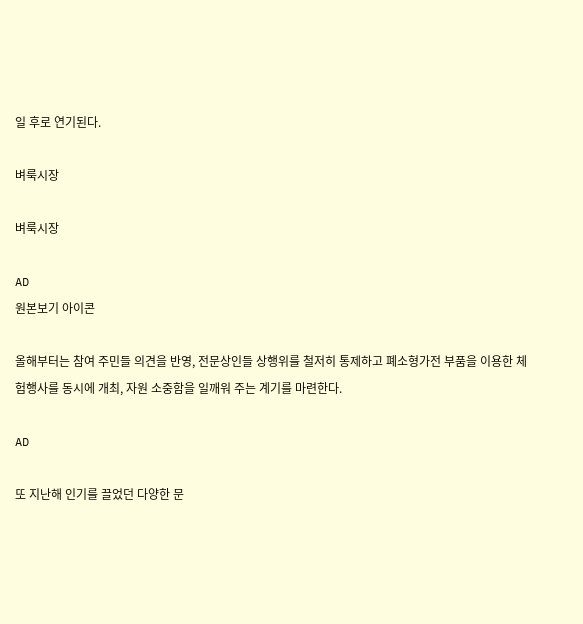일 후로 연기된다.

벼룩시장

벼룩시장

AD
원본보기 아이콘

올해부터는 참여 주민들 의견을 반영, 전문상인들 상행위를 철저히 통제하고 폐소형가전 부품을 이용한 체험행사를 동시에 개최, 자원 소중함을 일깨워 주는 계기를 마련한다.

AD

또 지난해 인기를 끌었던 다양한 문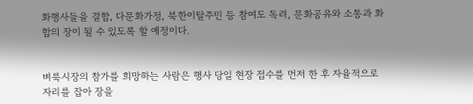화행사들을 결합, 다문화가정, 북한이탈주민 등 참여도 독려, 문화공유와 소통과 화합의 장이 될 수 있도록 할 예정이다.


벼룩시장의 참가를 희망하는 사람은 행사 당일 현장 접수를 먼저 한 후 자율적으로 자리를 잡아 장을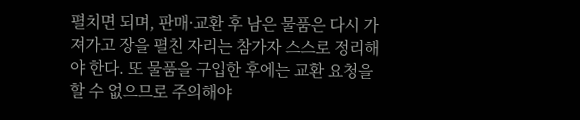펼치면 되며, 판매·교환 후 남은 물품은 다시 가져가고 장을 펼친 자리는 참가자 스스로 정리해야 한다. 또 물품을 구입한 후에는 교환 요청을 할 수 없으므로 주의해야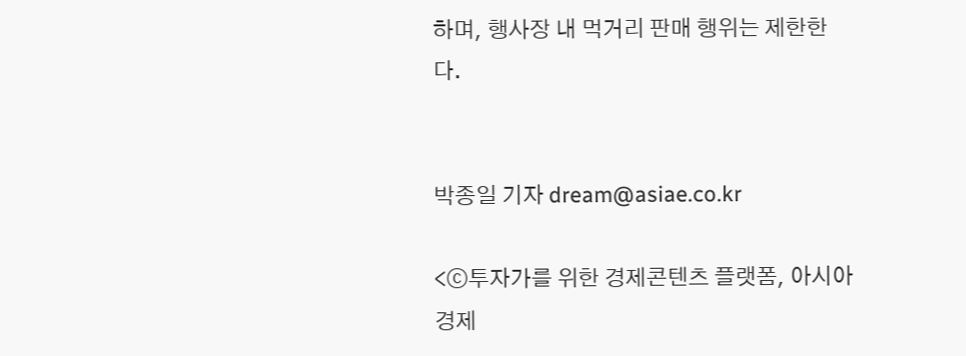하며, 행사장 내 먹거리 판매 행위는 제한한다.


박종일 기자 dream@asiae.co.kr

<ⓒ투자가를 위한 경제콘텐츠 플랫폼, 아시아경제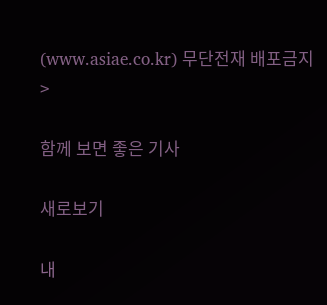(www.asiae.co.kr) 무단전재 배포금지>

함께 보면 좋은 기사

새로보기

내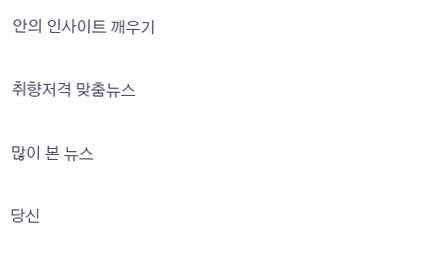안의 인사이트 깨우기

취향저격 맞춤뉴스

많이 본 뉴스

당신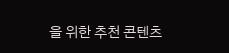을 위한 추천 콘텐츠